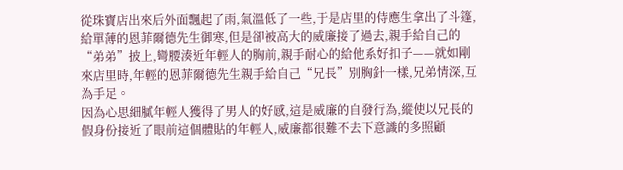從珠寶店出來后外面飄起了雨,氣溫低了一些,于是店里的侍應生拿出了斗篷,給單薄的恩菲爾德先生御寒,但是卻被高大的威廉接了過去,親手給自己的“弟弟”披上,彎腰湊近年輕人的胸前,親手耐心的給他系好扣子——就如剛來店里時,年輕的恩菲爾德先生親手給自己“兄長”別胸針一樣,兄弟情深,互為手足。
因為心思細膩年輕人獲得了男人的好感,這是威廉的自發行為,縱使以兄長的假身份接近了眼前這個體貼的年輕人,威廉都很難不去下意識的多照顧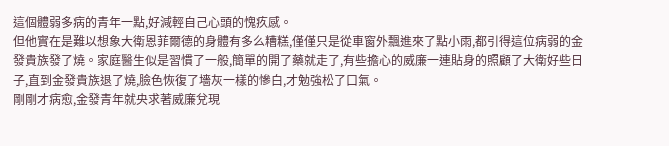這個體弱多病的青年一點,好減輕自己心頭的愧疚感。
但他實在是難以想象大衛恩菲爾德的身體有多么糟糕,僅僅只是從車窗外飄進來了點小雨,都引得這位病弱的金發貴族發了燒。家庭醫生似是習慣了一般,簡單的開了藥就走了,有些擔心的威廉一連貼身的照顧了大衛好些日子,直到金發貴族退了燒,臉色恢復了墻灰一樣的慘白,才勉強松了口氣。
剛剛才病愈,金發青年就央求著威廉兌現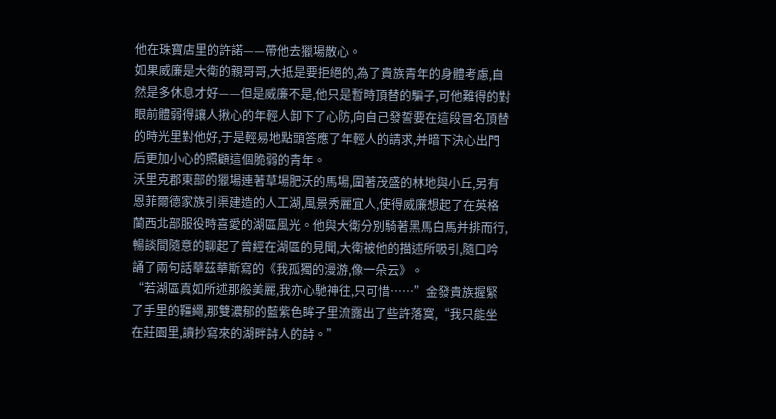他在珠寶店里的許諾——帶他去獵場散心。
如果威廉是大衛的親哥哥,大抵是要拒絕的,為了貴族青年的身體考慮,自然是多休息才好——但是威廉不是,他只是暫時頂替的騙子,可他難得的對眼前體弱得讓人揪心的年輕人卸下了心防,向自己發誓要在這段冒名頂替的時光里對他好,于是輕易地點頭答應了年輕人的請求,并暗下決心出門后更加小心的照顧這個脆弱的青年。
沃里克郡東部的獵場連著草場肥沃的馬場,圍著茂盛的林地與小丘,另有恩菲爾德家族引渠建造的人工湖,風景秀麗宜人,使得威廉想起了在英格蘭西北部服役時喜愛的湖區風光。他與大衛分別騎著黑馬白馬并排而行,暢談間隨意的聊起了曾經在湖區的見聞,大衛被他的描述所吸引,隨口吟誦了兩句話華茲華斯寫的《我孤獨的漫游,像一朵云》。
“若湖區真如所述那般美麗,我亦心馳神往,只可惜……”金發貴族握緊了手里的韁繩,那雙濃郁的藍紫色眸子里流露出了些許落寞,“我只能坐在莊園里,讀抄寫來的湖畔詩人的詩。”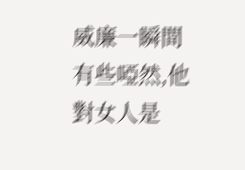威廉一瞬間有些啞然,他對女人是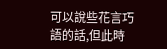可以說些花言巧語的話,但此時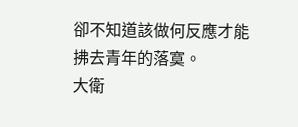卻不知道該做何反應才能拂去青年的落寞。
大衛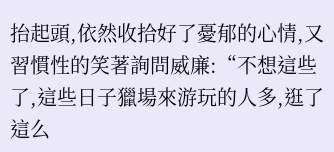抬起頭,依然收拾好了憂郁的心情,又習慣性的笑著詢問威廉:“不想這些了,這些日子獵場來游玩的人多,逛了這么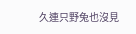久連只野兔也沒見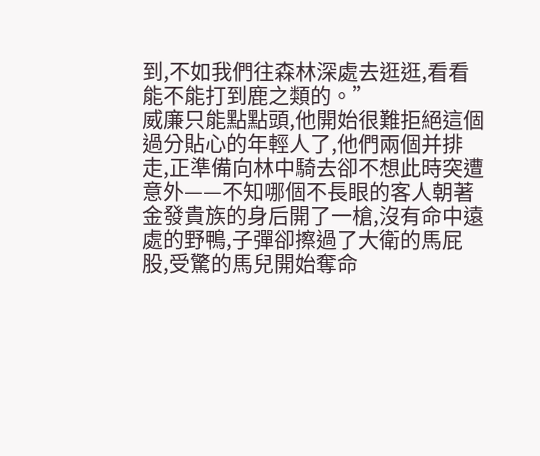到,不如我們往森林深處去逛逛,看看能不能打到鹿之類的。”
威廉只能點點頭,他開始很難拒絕這個過分貼心的年輕人了,他們兩個并排走,正準備向林中騎去卻不想此時突遭意外——不知哪個不長眼的客人朝著金發貴族的身后開了一槍,沒有命中遠處的野鴨,子彈卻擦過了大衛的馬屁股,受驚的馬兒開始奪命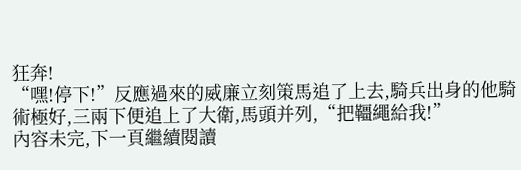狂奔!
“嘿!停下!”反應過來的威廉立刻策馬追了上去,騎兵出身的他騎術極好,三兩下便追上了大衛,馬頭并列,“把韁繩給我!”
內容未完,下一頁繼續閱讀